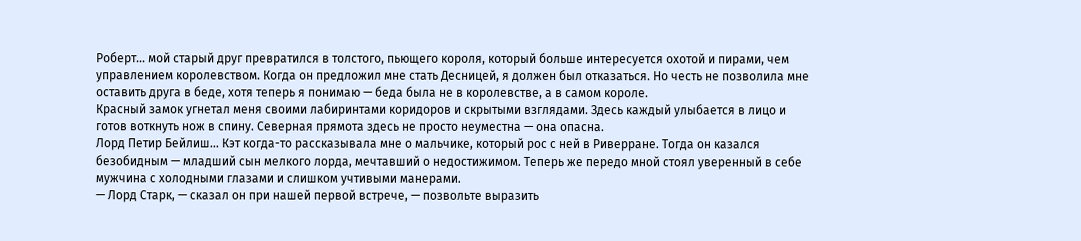Роберт... мой старый друг превратился в толстого, пьющего короля, который больше интересуется охотой и пирами, чем управлением королевством. Когда он предложил мне стать Десницей, я должен был отказаться. Но честь не позволила мне оставить друга в беде, хотя теперь я понимаю — беда была не в королевстве, а в самом короле.
Красный замок угнетал меня своими лабиринтами коридоров и скрытыми взглядами. Здесь каждый улыбается в лицо и готов воткнуть нож в спину. Северная прямота здесь не просто неуместна — она опасна.
Лорд Петир Бейлиш... Кэт когда-то рассказывала мне о мальчике, который рос с ней в Риверране. Тогда он казался безобидным — младший сын мелкого лорда, мечтавший о недостижимом. Теперь же передо мной стоял уверенный в себе мужчина с холодными глазами и слишком учтивыми манерами.
— Лорд Старк, — сказал он при нашей первой встрече, — позвольте выразить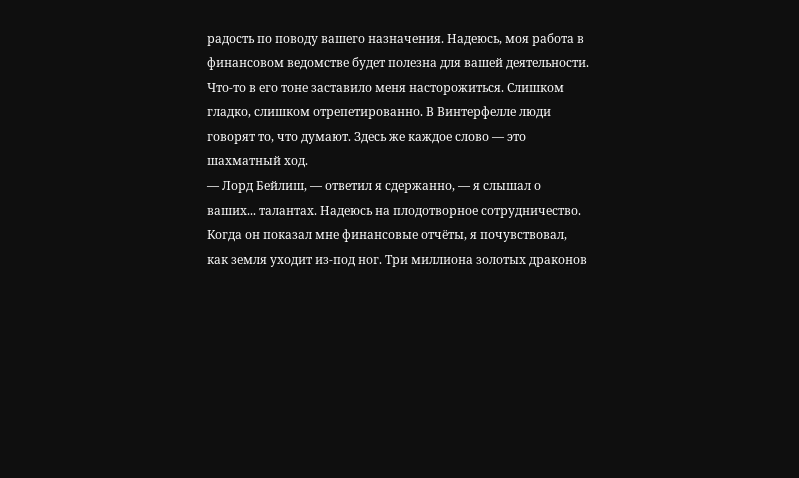радость по поводу вашего назначения. Надеюсь, моя работа в финансовом ведомстве будет полезна для вашей деятельности.
Что-то в его тоне заставило меня насторожиться. Слишком гладко, слишком отрепетированно. В Винтерфелле люди говорят то, что думают. Здесь же каждое слово — это шахматный ход.
— Лорд Бейлиш, — ответил я сдержанно, — я слышал о ваших... талантах. Надеюсь на плодотворное сотрудничество.
Когда он показал мне финансовые отчёты, я почувствовал, как земля уходит из-под ног. Три миллиона золотых драконов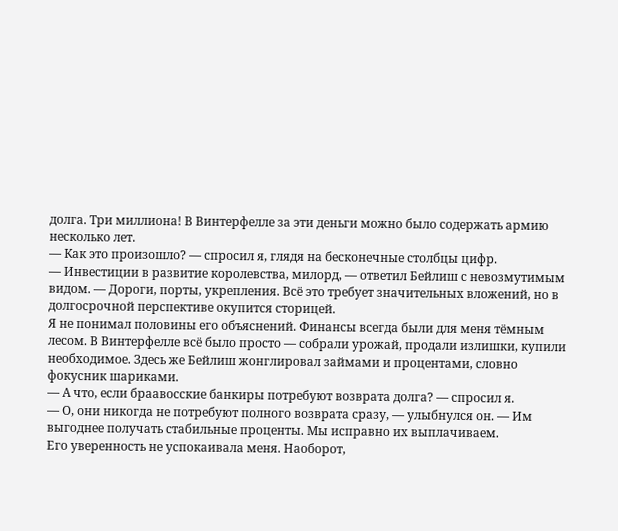долга. Три миллиона! В Винтерфелле за эти деньги можно было содержать армию несколько лет.
— Как это произошло? — спросил я, глядя на бесконечные столбцы цифр.
— Инвестиции в развитие королевства, милорд, — ответил Бейлиш с невозмутимым видом. — Дороги, порты, укрепления. Всё это требует значительных вложений, но в долгосрочной перспективе окупится сторицей.
Я не понимал половины его объяснений. Финансы всегда были для меня тёмным лесом. В Винтерфелле всё было просто — собрали урожай, продали излишки, купили необходимое. Здесь же Бейлиш жонглировал займами и процентами, словно фокусник шариками.
— А что, если браавосские банкиры потребуют возврата долга? — спросил я.
— О, они никогда не потребуют полного возврата сразу, — улыбнулся он. — Им выгоднее получать стабильные проценты. Мы исправно их выплачиваем.
Его уверенность не успокаивала меня. Наоборот,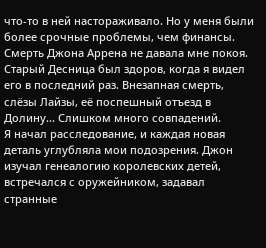что-то в ней настораживало. Но у меня были более срочные проблемы, чем финансы.
Смерть Джона Аррена не давала мне покоя. Старый Десница был здоров, когда я видел его в последний раз. Внезапная смерть, слёзы Лайзы, её поспешный отъезд в Долину... Слишком много совпадений.
Я начал расследование, и каждая новая деталь углубляла мои подозрения. Джон изучал генеалогию королевских детей, встречался с оружейником, задавал странные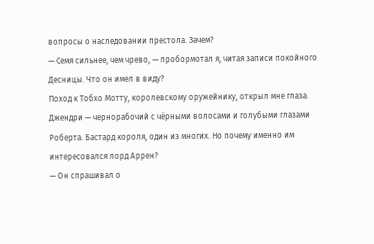вопросы о наследовании престола. Зачем?
— Семя сильнее, чем чрево, — пробормотал я, читая записи покойного Десницы. Что он имел в виду?
Поход к Тобхо Мотту, королевскому оружейнику, открыл мне глаза. Джендри — чернорабочий с чёрными волосами и голубыми глазами Роберта. Бастард короля, один из многих. Но почему именно им интересовался лорд Аррен?
— Он спрашивал о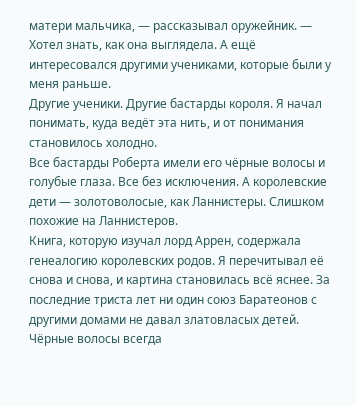матери мальчика, — рассказывал оружейник. — Хотел знать, как она выглядела. А ещё интересовался другими учениками, которые были у меня раньше.
Другие ученики. Другие бастарды короля. Я начал понимать, куда ведёт эта нить, и от понимания становилось холодно.
Все бастарды Роберта имели его чёрные волосы и голубые глаза. Все без исключения. А королевские дети — золотоволосые, как Ланнистеры. Слишком похожие на Ланнистеров.
Книга, которую изучал лорд Аррен, содержала генеалогию королевских родов. Я перечитывал её снова и снова, и картина становилась всё яснее. За последние триста лет ни один союз Баратеонов с другими домами не давал златовласых детей. Чёрные волосы всегда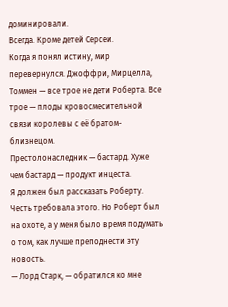доминировали.
Всегда. Кроме детей Серсеи.
Когда я понял истину, мир перевернулся. Джоффри, Мирцелла, Томмен — все трое не дети Роберта. Все трое — плоды кровосмесительной связи королевы с её братом-близнецом.
Престолонаследник — бастард. Хуже чем бастард — продукт инцеста.
Я должен был рассказать Роберту. Честь требовала этого. Но Роберт был на охоте, а у меня было время подумать о том, как лучше преподнести эту новость.
— Лорд Старк, — обратился ко мне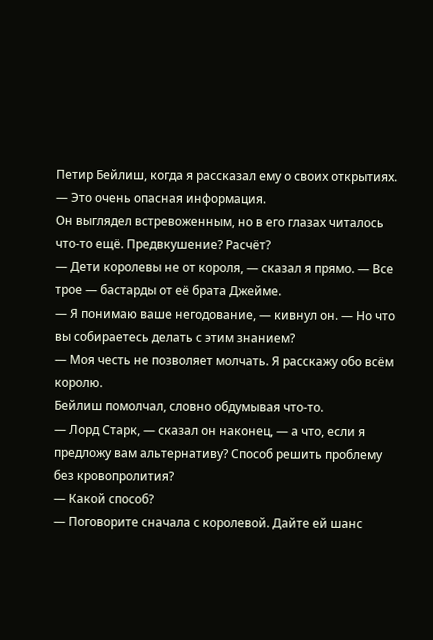Петир Бейлиш, когда я рассказал ему о своих открытиях. — Это очень опасная информация.
Он выглядел встревоженным, но в его глазах читалось что-то ещё. Предвкушение? Расчёт?
— Дети королевы не от короля, — сказал я прямо. — Все трое — бастарды от её брата Джейме.
— Я понимаю ваше негодование, — кивнул он. — Но что вы собираетесь делать с этим знанием?
— Моя честь не позволяет молчать. Я расскажу обо всём королю.
Бейлиш помолчал, словно обдумывая что-то.
— Лорд Старк, — сказал он наконец, — а что, если я предложу вам альтернативу? Способ решить проблему без кровопролития?
— Какой способ?
— Поговорите сначала с королевой. Дайте ей шанс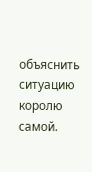объяснить ситуацию королю самой.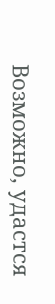Возможно, удастся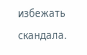избежать скандала.